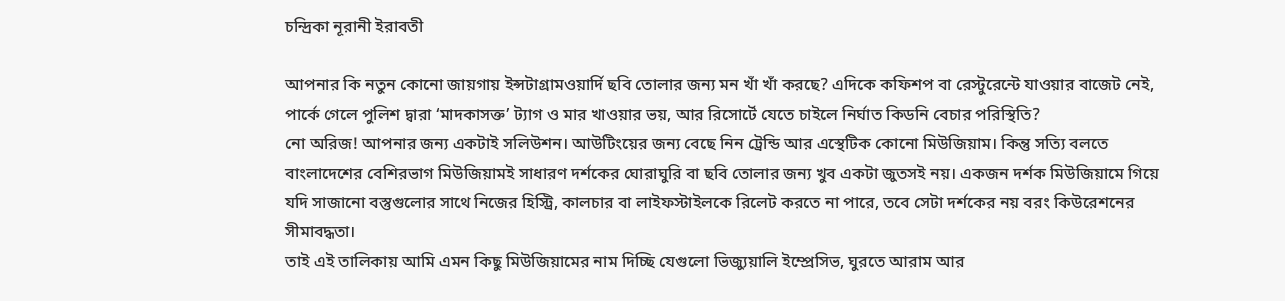চন্দ্রিকা নূরানী ইরাবতী

আপনার কি নতুন কোনো জায়গায় ইন্সটাগ্রামওয়ার্দি ছবি তোলার জন্য মন খাঁ খাঁ করছে? এদিকে কফিশপ বা রেস্টুরেন্টে যাওয়ার বাজেট নেই, পার্কে গেলে পুলিশ দ্বারা ‘মাদকাসক্ত’ ট্যাগ ও মার খাওয়ার ভয়, আর রিসোর্টে যেতে চাইলে নির্ঘাত কিডনি বেচার পরিস্থিতি?
নো অরিজ! আপনার জন্য একটাই সলিউশন। আউটিংয়ের জন্য বেছে নিন ট্রেন্ডি আর এস্থেটিক কোনো মিউজিয়াম। কিন্তু সত্যি বলতে বাংলাদেশের বেশিরভাগ মিউজিয়ামই সাধারণ দর্শকের ঘোরাঘুরি বা ছবি তোলার জন্য খুব একটা জুতসই নয়। একজন দর্শক মিউজিয়ামে গিয়ে যদি সাজানো বস্তুগুলোর সাথে নিজের হিস্ট্রি, কালচার বা লাইফস্টাইলকে রিলেট করতে না পারে, তবে সেটা দর্শকের নয় বরং কিউরেশনের সীমাবদ্ধতা।
তাই এই তালিকায় আমি এমন কিছু মিউজিয়ামের নাম দিচ্ছি যেগুলো ভিজ্যুয়ালি ইম্প্রেসিভ, ঘুরতে আরাম আর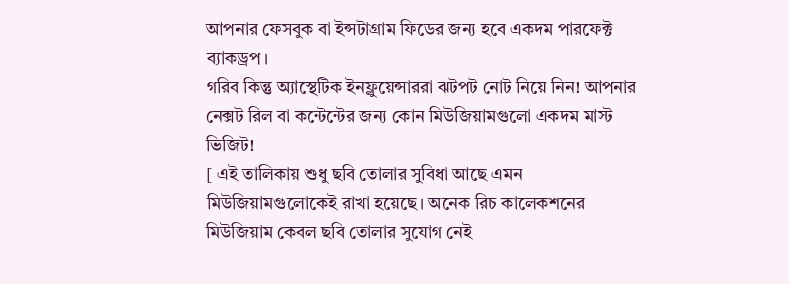আপনার ফেসবুক বা ইন্সটাগ্রাম ফিডের জন্য হবে একদম পারফেক্ট ব্যাকড্রপ।
গরিব কিন্তু অ্যাস্থেটিক ইনফ্লুয়েন্সাররা ঝটপট নোট নিয়ে নিন! আপনার নেক্সট রিল বা কন্টেন্টের জন্য কোন মিউজিয়ামগুলো একদম মাস্ট ভিজিট!
[ এই তালিকায় শুধু ছবি তোলার সুবিধা আছে এমন মিউজিয়ামগুলোকেই রাখা হয়েছে। অনেক রিচ কালেকশনের মিউজিয়াম কেবল ছবি তোলার সুযোগ নেই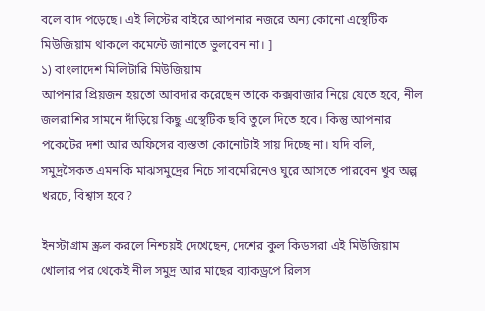বলে বাদ পড়েছে। এই লিস্টের বাইরে আপনার নজরে অন্য কোনো এস্থেটিক মিউজিয়াম থাকলে কমেন্টে জানাতে ভুলবেন না। ]
১) বাংলাদেশ মিলিটারি মিউজিয়াম
আপনার প্রিয়জন হয়তো আবদার করেছেন তাকে কক্সবাজার নিয়ে যেতে হবে, নীল জলরাশির সামনে দাঁড়িয়ে কিছু এস্থেটিক ছবি তুলে দিতে হবে। কিন্তু আপনার পকেটের দশা আর অফিসের ব্যস্ততা কোনোটাই সায় দিচ্ছে না। যদি বলি, সমুদ্রসৈকত এমনকি মাঝসমুদ্রের নিচে সাবমেরিনেও ঘুরে আসতে পারবেন খুব অল্প খরচে, বিশ্বাস হবে?

ইনস্টাগ্রাম স্ক্রল করলে নিশ্চয়ই দেখেছেন, দেশের কুল কিডসরা এই মিউজিয়াম খোলার পর থেকেই নীল সমুদ্র আর মাছের ব্যাকড্রপে রিলস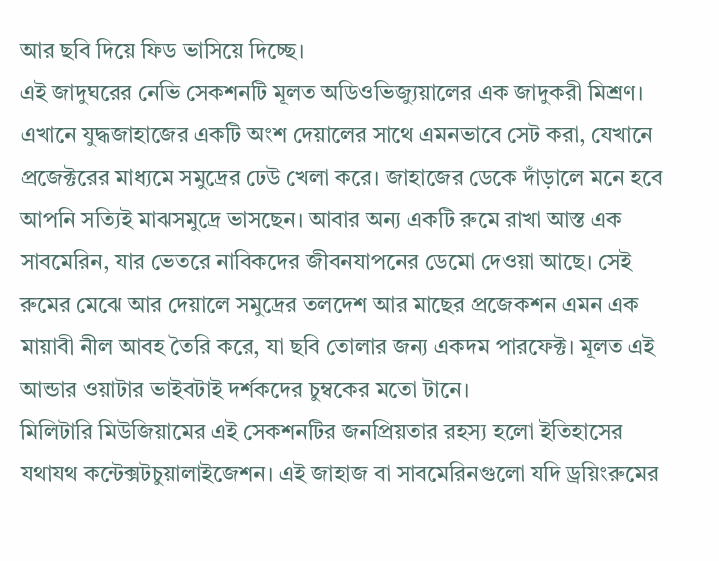আর ছবি দিয়ে ফিড ভাসিয়ে দিচ্ছে।
এই জাদুঘরের নেভি সেকশনটি মূলত অডিওভিজ্যুয়ালের এক জাদুকরী মিশ্রণ। এখানে যুদ্ধজাহাজের একটি অংশ দেয়ালের সাথে এমনভাবে সেট করা, যেখানে প্রজেক্টরের মাধ্যমে সমুদ্রের ঢেউ খেলা করে। জাহাজের ডেকে দাঁড়ালে মনে হবে আপনি সত্যিই মাঝসমুদ্রে ভাসছেন। আবার অন্য একটি রুমে রাখা আস্ত এক সাবমেরিন, যার ভেতরে নাবিকদের জীবনযাপনের ডেমো দেওয়া আছে। সেই রুমের মেঝে আর দেয়ালে সমুদ্রের তলদেশ আর মাছের প্রজেকশন এমন এক মায়াবী নীল আবহ তৈরি করে, যা ছবি তোলার জন্য একদম পারফেক্ট। মূলত এই আন্ডার ওয়াটার ভাইবটাই দর্শকদের চুম্বকের মতো টানে।
মিলিটারি মিউজিয়ামের এই সেকশনটির জনপ্রিয়তার রহস্য হলো ইতিহাসের যথাযথ কন্টেক্সটচুয়ালাইজেশন। এই জাহাজ বা সাবমেরিনগুলো যদি ড্রয়িংরুমের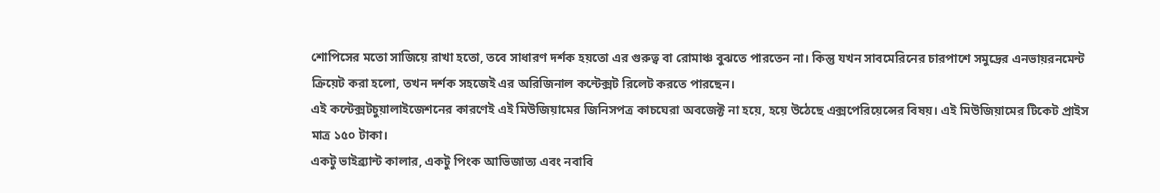শোপিসের মতো সাজিয়ে রাখা হতো, তবে সাধারণ দর্শক হয়তো এর গুরুত্ব বা রোমাঞ্চ বুঝতে পারতেন না। কিন্তু যখন সাবমেরিনের চারপাশে সমুদ্রের এনভায়রনমেন্ট ক্রিয়েট করা হলো, তখন দর্শক সহজেই এর অরিজিনাল কন্টেক্সট রিলেট করতে পারছেন।
এই কন্টেক্সটচুয়ালাইজেশনের কারণেই এই মিউজিয়ামের জিনিসপত্র কাচঘেরা অবজেক্ট না হয়ে, হয়ে উঠেছে এক্সপেরিয়েন্সের বিষয়। এই মিউজিয়ামের টিকেট প্রাইস মাত্র ১৫০ টাকা।
একটু ভাইব্র্যান্ট কালার, একটু পিংক আভিজাত্য এবং নবাবি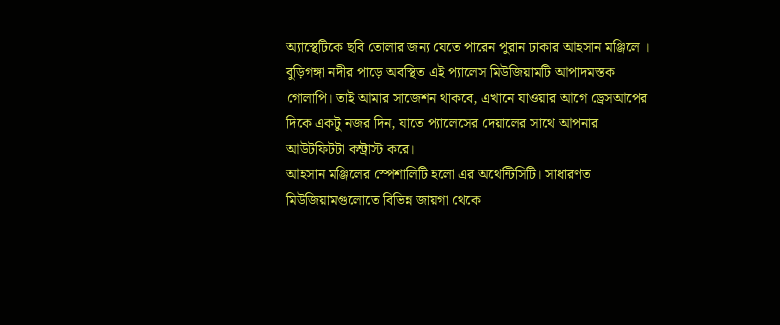অ্যাস্থেটিকে ছবি তোলার জন্য যেতে পারেন পুরান ঢাকার আহসান মঞ্জিলে । বুড়িগঙ্গা নদীর পাড়ে অবস্থিত এই প্যালেস মিউজিয়ামটি আপাদমস্তক গোলাপি। তাই আমার সাজেশন থাকবে, এখানে যাওয়ার আগে ড্রেসআপের দিকে একটু নজর দিন, যাতে প্যালেসের দেয়ালের সাথে আপনার আউটফিটটা কন্ট্রাস্ট করে।
আহসান মঞ্জিলের স্পেশালিটি হলো এর অথেন্টিসিটি। সাধারণত মিউজিয়ামগুলোতে বিভিন্ন জায়গা থেকে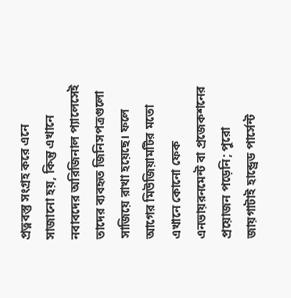প্রত্নবস্তু সংগ্রহ করে এনে সাজানো হয়, কিন্তু এখানে নবাবদের অরিজিনাল প্যালেসেই তাদের ব্যবহৃত জিনিসপত্রগুলো সাজিয়ে রাখা হয়েছে। ফলে আগের মিউজিয়ামটির মতো এখানে কোনো ফেক এনভায়রনমেন্ট বা প্রজেকশনের প্রয়োজন পড়েনি; পুরো জায়গাটাই হান্ড্রেড পার্সেন্ট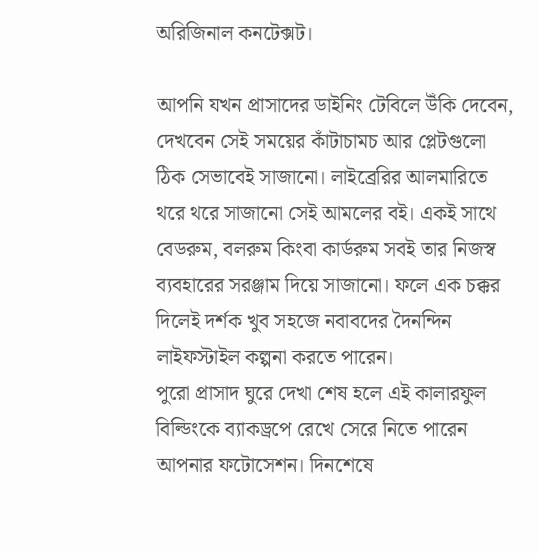অরিজিনাল কনটেক্সট।

আপনি যখন প্রাসাদের ডাইনিং টেবিলে উঁকি দেবেন, দেখবেন সেই সময়ের কাঁটাচামচ আর প্লেটগুলো ঠিক সেভাবেই সাজানো। লাইব্রেরির আলমারিতে থরে থরে সাজানো সেই আমলের বই। একই সাথে বেডরুম, বলরুম কিংবা কার্ডরুম সবই তার নিজস্ব ব্যবহারের সরঞ্জাম দিয়ে সাজানো। ফলে এক চক্কর দিলেই দর্শক খুব সহজে নবাবদের দৈনন্দিন লাইফস্টাইল কল্পনা করতে পারেন।
পুরো প্রাসাদ ঘুরে দেখা শেষ হলে এই কালারফুল বিল্ডিংকে ব্যাকড্রপে রেখে সেরে নিতে পারেন আপনার ফটোসেশন। দিনশেষে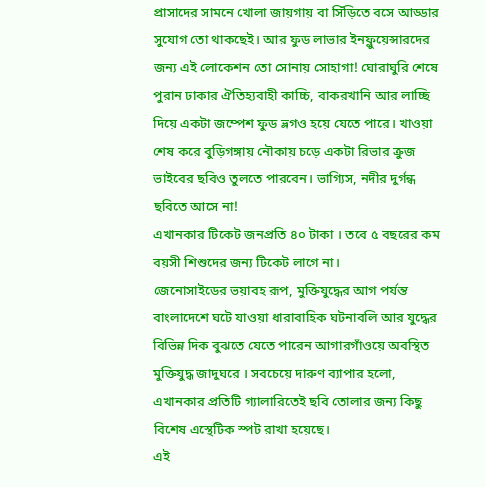প্রাসাদের সামনে খোলা জায়গায় বা সিঁড়িতে বসে আড্ডার সুযোগ তো থাকছেই। আর ফুড লাভার ইনফ্লুয়েন্সারদের জন্য এই লোকেশন তো সোনায় সোহাগা! ঘোরাঘুরি শেষে পুরান ঢাকার ঐতিহ্যবাহী কাচ্চি, বাকরখানি আর লাচ্ছি দিয়ে একটা জম্পেশ ফুড ভ্লগও হয়ে যেতে পারে। খাওয়া শেষ করে বুড়িগঙ্গায় নৌকায় চড়ে একটা রিভার ক্রুজ ভাইবের ছবিও তুলতে পারবেন। ভাগ্যিস, নদীর দুর্গন্ধ ছবিতে আসে না!
এখানকার টিকেট জনপ্রতি ৪০ টাকা । তবে ৫ বছরের কম বয়সী শিশুদের জন্য টিকেট লাগে না।
জেনোসাইডের ভয়াবহ রূপ, মুক্তিযুদ্ধের আগ পর্যন্ত বাংলাদেশে ঘটে যাওয়া ধারাবাহিক ঘটনাবলি আর যুদ্ধের বিভিন্ন দিক বুঝতে যেতে পারেন আগারগাঁওয়ে অবস্থিত মুক্তিযুদ্ধ জাদুঘরে । সবচেয়ে দারুণ ব্যাপার হলো, এখানকার প্রতিটি গ্যালারিতেই ছবি তোলার জন্য কিছু বিশেষ এস্থেটিক স্পট রাখা হয়েছে।
এই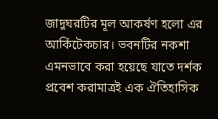জাদুঘরটির মূল আকর্ষণ হলো এর আর্কিটেকচার। ভবনটির নকশা এমনভাবে করা হয়েছে যাতে দর্শক প্রবেশ করামাত্রই এক ঐতিহাসিক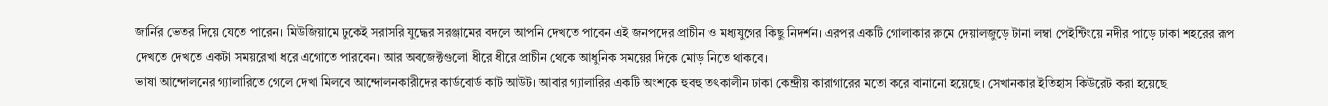জার্নির ভেতর দিয়ে যেতে পারেন। মিউজিয়ামে ঢুকেই সরাসরি যুদ্ধের সরঞ্জামের বদলে আপনি দেখতে পাবেন এই জনপদের প্রাচীন ও মধ্যযুগের কিছু নিদর্শন। এরপর একটি গোলাকার রুমে দেয়ালজুড়ে টানা লম্বা পেইন্টিংয়ে নদীর পাড়ে ঢাকা শহরের রূপ দেখতে দেখতে একটা সময়রেখা ধরে এগোতে পারবেন। আর অবজেক্টগুলো ধীরে ধীরে প্রাচীন থেকে আধুনিক সময়ের দিকে মোড় নিতে থাকবে।
ভাষা আন্দোলনের গ্যালারিতে গেলে দেখা মিলবে আন্দোলনকারীদের কার্ডবোর্ড কাট আউট। আবার গ্যালারির একটি অংশকে হুবহু তৎকালীন ঢাকা কেন্দ্রীয় কারাগারের মতো করে বানানো হয়েছে। সেখানকার ইতিহাস কিউরেট করা হয়েছে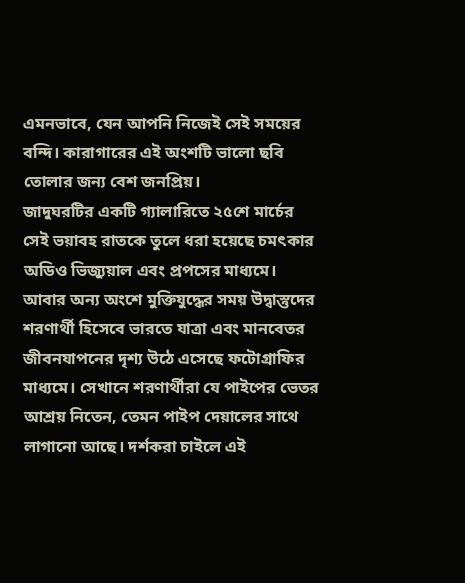এমনভাবে, যেন আপনি নিজেই সেই সময়ের বন্দি। কারাগারের এই অংশটি ভালো ছবি তোলার জন্য বেশ জনপ্রিয়।
জাদুঘরটির একটি গ্যালারিতে ২৫শে মার্চের সেই ভয়াবহ রাতকে তুলে ধরা হয়েছে চমৎকার অডিও ভিজ্যুয়াল এবং প্রপসের মাধ্যমে। আবার অন্য অংশে মুক্তিযুদ্ধের সময় উদ্বাস্তুদের শরণার্থী হিসেবে ভারতে যাত্রা এবং মানবেতর জীবনযাপনের দৃশ্য উঠে এসেছে ফটোগ্রাফির মাধ্যমে। সেখানে শরণার্থীরা যে পাইপের ভেতর আশ্রয় নিতেন, তেমন পাইপ দেয়ালের সাথে লাগানো আছে। দর্শকরা চাইলে এই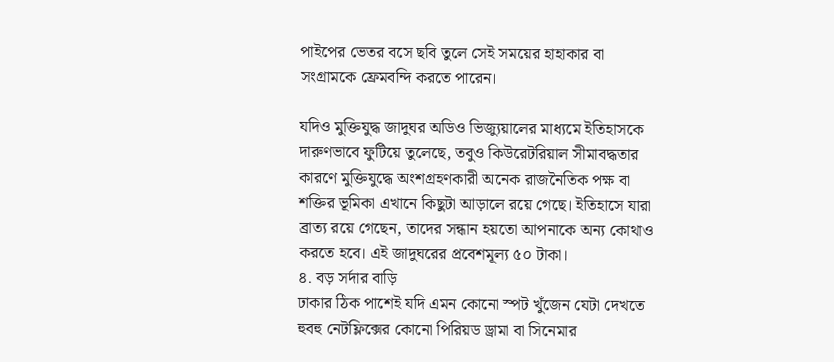পাইপের ভেতর বসে ছবি তুলে সেই সময়ের হাহাকার বা সংগ্রামকে ফ্রেমবন্দি করতে পারেন।

যদিও মুক্তিযুদ্ধ জাদুঘর অডিও ভিজ্যুয়ালের মাধ্যমে ইতিহাসকে দারুণভাবে ফুটিয়ে তুলেছে, তবুও কিউরেটরিয়াল সীমাবদ্ধতার কারণে মুক্তিযুদ্ধে অংশগ্রহণকারী অনেক রাজনৈতিক পক্ষ বা শক্তির ভূমিকা এখানে কিছুটা আড়ালে রয়ে গেছে। ইতিহাসে যারা ব্রাত্য রয়ে গেছেন, তাদের সন্ধান হয়তো আপনাকে অন্য কোথাও করতে হবে। এই জাদুঘরের প্রবেশমূল্য ৫০ টাকা।
৪. বড় সর্দার বাড়ি
ঢাকার ঠিক পাশেই যদি এমন কোনো স্পট খুঁজেন যেটা দেখতে হুবহু নেটফ্লিক্সের কোনো পিরিয়ড ড্রামা বা সিনেমার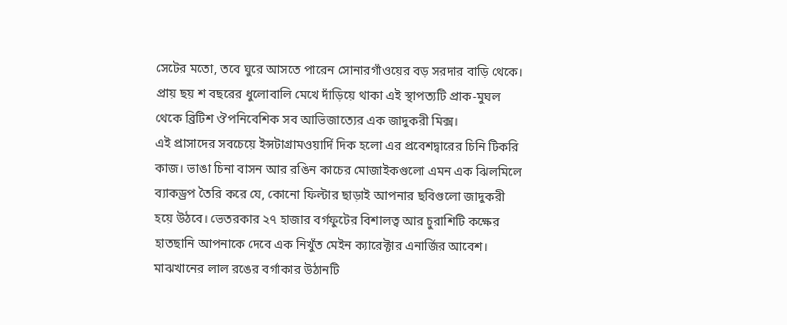সেটের মতো, তবে ঘুরে আসতে পারেন সোনারগাঁওয়ের বড় সরদার বাড়ি থেকে। প্রায় ছয় শ বছরের ধুলোবালি মেখে দাঁড়িয়ে থাকা এই স্থাপত্যটি প্রাক-মুঘল থেকে ব্রিটিশ ঔপনিবেশিক সব আভিজাত্যের এক জাদুকরী মিক্স।
এই প্রাসাদের সবচেয়ে ইন্সটাগ্রামওয়ার্দি দিক হলো এর প্রবেশদ্বারের চিনি টিকরি কাজ। ভাঙা চিনা বাসন আর রঙিন কাচের মোজাইকগুলো এমন এক ঝিলমিলে ব্যাকড্রপ তৈরি করে যে, কোনো ফিল্টার ছাড়াই আপনার ছবিগুলো জাদুকরী হয়ে উঠবে। ভেতরকার ২৭ হাজার বর্গফুটের বিশালত্ব আর চুরাশিটি কক্ষের হাতছানি আপনাকে দেবে এক নিখুঁত মেইন ক্যারেক্টার এনার্জির আবেশ।
মাঝখানের লাল রঙের বর্গাকার উঠানটি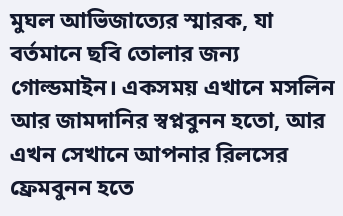মুঘল আভিজাত্যের স্মারক, যা বর্তমানে ছবি তোলার জন্য গোল্ডমাইন। একসময় এখানে মসলিন আর জামদানির স্বপ্নবুনন হতো, আর এখন সেখানে আপনার রিলসের ফ্রেমবুনন হতে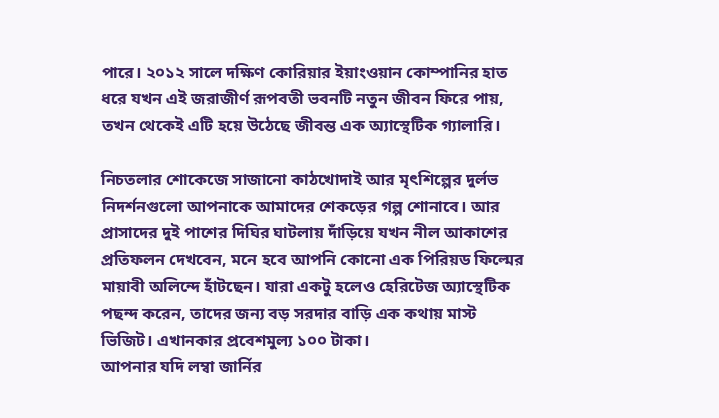পারে। ২০১২ সালে দক্ষিণ কোরিয়ার ইয়াংওয়ান কোম্পানির হাত ধরে যখন এই জরাজীর্ণ রূপবতী ভবনটি নতুন জীবন ফিরে পায়, তখন থেকেই এটি হয়ে উঠেছে জীবন্ত এক অ্যাস্থেটিক গ্যালারি।

নিচতলার শোকেজে সাজানো কাঠখোদাই আর মৃৎশিল্পের দুর্লভ নিদর্শনগুলো আপনাকে আমাদের শেকড়ের গল্প শোনাবে। আর প্রাসাদের দুই পাশের দিঘির ঘাটলায় দাঁড়িয়ে যখন নীল আকাশের প্রতিফলন দেখবেন, মনে হবে আপনি কোনো এক পিরিয়ড ফিল্মের মায়াবী অলিন্দে হাঁটছেন। যারা একটু হলেও হেরিটেজ অ্যাস্থেটিক পছন্দ করেন, তাদের জন্য বড় সরদার বাড়ি এক কথায় মাস্ট ভিজিট। এখানকার প্রবেশমুল্য ১০০ টাকা।
আপনার যদি লম্বা জার্নির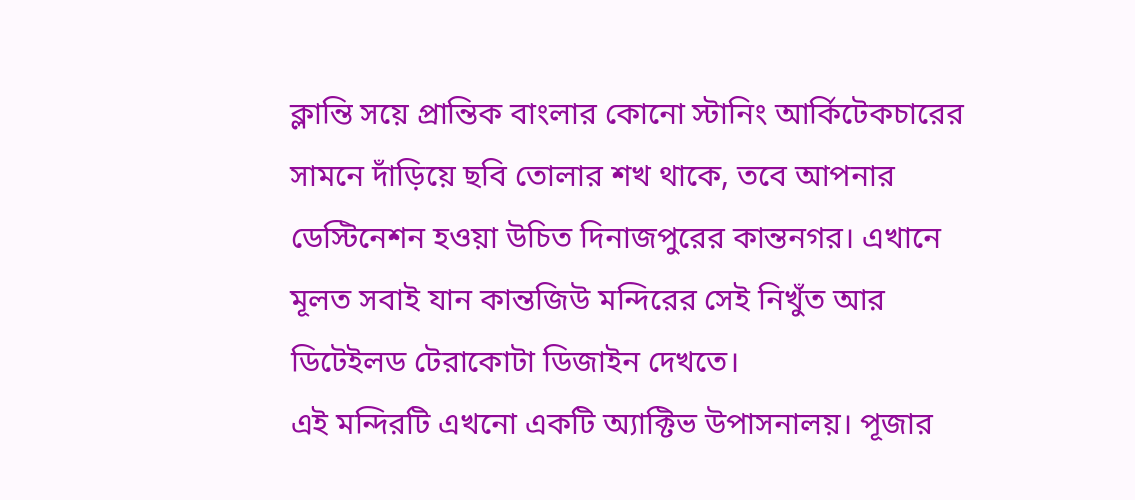ক্লান্তি সয়ে প্রান্তিক বাংলার কোনো স্টানিং আর্কিটেকচারের সামনে দাঁড়িয়ে ছবি তোলার শখ থাকে, তবে আপনার ডেস্টিনেশন হওয়া উচিত দিনাজপুরের কান্তনগর। এখানে মূলত সবাই যান কান্তজিউ মন্দিরের সেই নিখুঁত আর ডিটেইলড টেরাকোটা ডিজাইন দেখতে।
এই মন্দিরটি এখনো একটি অ্যাক্টিভ উপাসনালয়। পূজার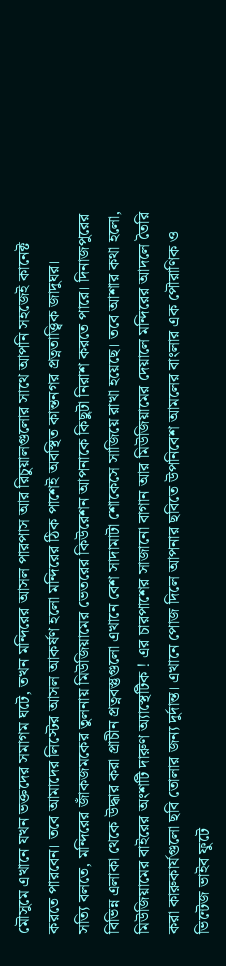মৌসুমে এখানে যখন ভক্তদের সমাগম ঘটে, তখন মন্দিরের আসল পারপাস আর রিচুয়ালগুলোর সাথে আপনি সহজেই কানেক্ট করতে পারবেন। তবে আমাদের লিস্টের আসল আকর্ষণ হলো মন্দিরের ঠিক পাশেই অবস্থিত কান্তনগর প্রত্নতাত্ত্বিক জাদুঘর।
সত্যি বলতে, মন্দিরের জাঁকজমকের তুলনায় মিউজিয়ামের ভেতরের কিউরেশন আপনাকে কিছুটা নিরাশ করতে পারে। দিনাজপুরের বিভিন্ন এলাকা থেকে উদ্ধার করা প্রাচীন প্রত্নবস্তুগুলো এখানে বেশ সাদামাটা শোকেসে সাজিয়ে রাখা হয়েছে। তবে আশার কথা হলো, মিউজিয়ামের বাইরের অংশটি দারুণ অ্যাস্থেটিক ! এর চারপাশের সাজানো বাগান আর মিউজিয়ামের দেয়ালে মন্দিরের আদলে তৈরি করা কারুকার্যগুলো ছবি তোলার জন্য দুর্দান্ত। এখানে পোজ দিলে আপনার ছবিতে উপনিবেশ আমলের বাংলার এক পৌরাণিক ও ভিন্টেজ ভাইব ফুটে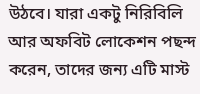উঠবে। যারা একটু নিরিবিলি আর অফবিট লোকেশন পছন্দ করেন, তাদের জন্য এটি মাস্ট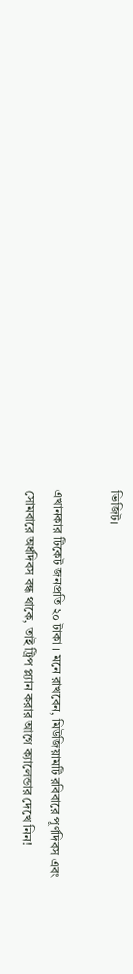ভিজিট।

এখানকার টিকেট জনপ্রতি ২০ টাকা । মনে রাখবেন, মিউজিয়ামটি রবিবারে পূর্ণদিবস এবং সোমবারে অর্ধদিবস বন্ধ থাকে, তাই ট্রিপ প্ল্যান করার আগে ক্যালেন্ডার দেখে নিন!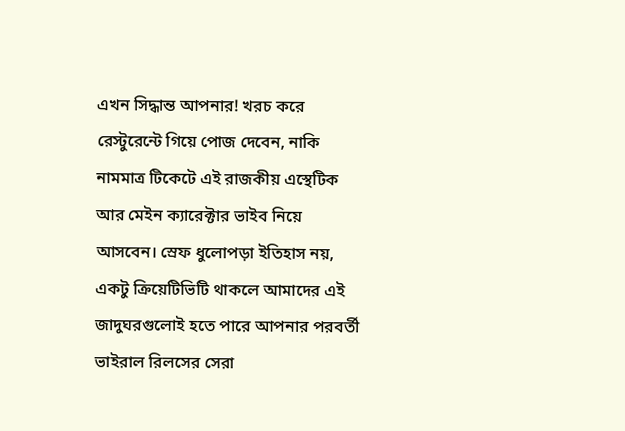এখন সিদ্ধান্ত আপনার! খরচ করে রেস্টুরেন্টে গিয়ে পোজ দেবেন, নাকি নামমাত্র টিকেটে এই রাজকীয় এস্থেটিক আর মেইন ক্যারেক্টার ভাইব নিয়ে আসবেন। স্রেফ ধুলোপড়া ইতিহাস নয়, একটু ক্রিয়েটিভিটি থাকলে আমাদের এই জাদুঘরগুলোই হতে পারে আপনার পরবর্তী ভাইরাল রিলসের সেরা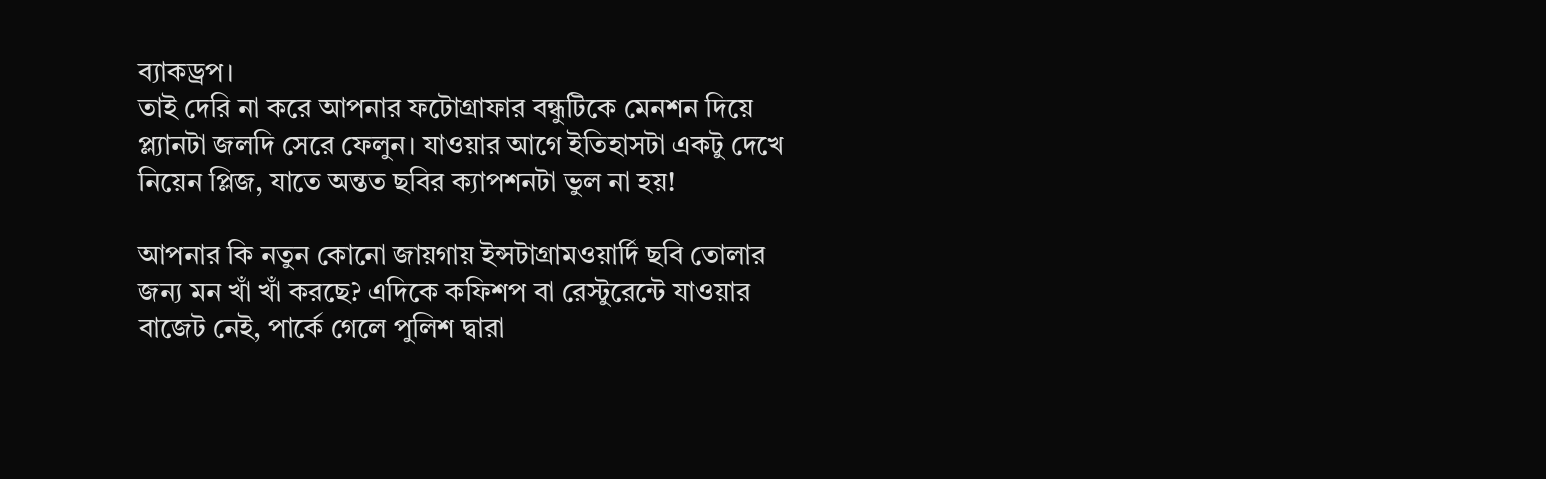ব্যাকড্রপ।
তাই দেরি না করে আপনার ফটোগ্রাফার বন্ধুটিকে মেনশন দিয়ে প্ল্যানটা জলদি সেরে ফেলুন। যাওয়ার আগে ইতিহাসটা একটু দেখে নিয়েন প্লিজ, যাতে অন্তত ছবির ক্যাপশনটা ভুল না হয়!

আপনার কি নতুন কোনো জায়গায় ইন্সটাগ্রামওয়ার্দি ছবি তোলার জন্য মন খাঁ খাঁ করছে? এদিকে কফিশপ বা রেস্টুরেন্টে যাওয়ার বাজেট নেই, পার্কে গেলে পুলিশ দ্বারা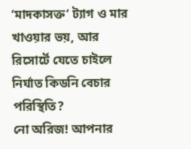‘মাদকাসক্ত’ ট্যাগ ও মার খাওয়ার ভয়, আর রিসোর্টে যেতে চাইলে নির্ঘাত কিডনি বেচার পরিস্থিতি?
নো অরিজ! আপনার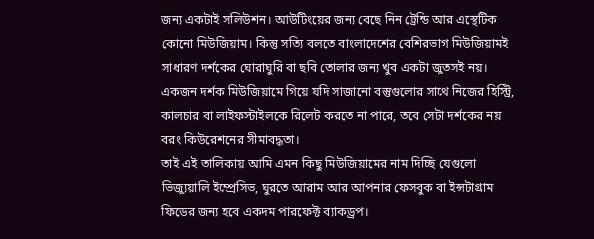জন্য একটাই সলিউশন। আউটিংয়ের জন্য বেছে নিন ট্রেন্ডি আর এস্থেটিক কোনো মিউজিয়াম। কিন্তু সত্যি বলতে বাংলাদেশের বেশিরভাগ মিউজিয়ামই সাধারণ দর্শকের ঘোরাঘুরি বা ছবি তোলার জন্য খুব একটা জুতসই নয়। একজন দর্শক মিউজিয়ামে গিয়ে যদি সাজানো বস্তুগুলোর সাথে নিজের হিস্ট্রি, কালচার বা লাইফস্টাইলকে রিলেট করতে না পারে, তবে সেটা দর্শকের নয় বরং কিউরেশনের সীমাবদ্ধতা।
তাই এই তালিকায় আমি এমন কিছু মিউজিয়ামের নাম দিচ্ছি যেগুলো ভিজ্যুয়ালি ইম্প্রেসিভ, ঘুরতে আরাম আর আপনার ফেসবুক বা ইন্সটাগ্রাম ফিডের জন্য হবে একদম পারফেক্ট ব্যাকড্রপ।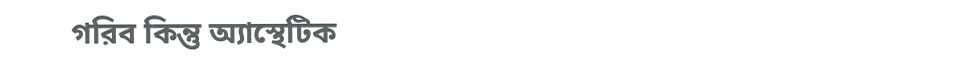গরিব কিন্তু অ্যাস্থেটিক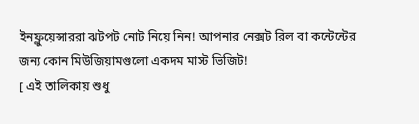ইনফ্লুয়েন্সাররা ঝটপট নোট নিয়ে নিন! আপনার নেক্সট রিল বা কন্টেন্টের জন্য কোন মিউজিয়ামগুলো একদম মাস্ট ভিজিট!
[ এই তালিকায় শুধু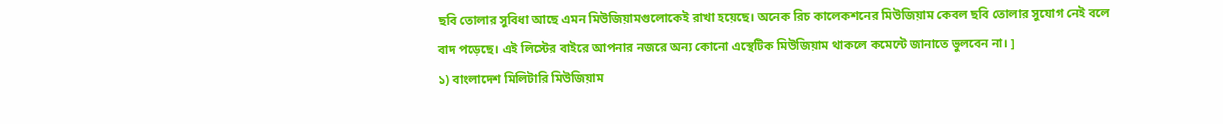ছবি তোলার সুবিধা আছে এমন মিউজিয়ামগুলোকেই রাখা হয়েছে। অনেক রিচ কালেকশনের মিউজিয়াম কেবল ছবি তোলার সুযোগ নেই বলে বাদ পড়েছে। এই লিস্টের বাইরে আপনার নজরে অন্য কোনো এস্থেটিক মিউজিয়াম থাকলে কমেন্টে জানাতে ভুলবেন না। ]
১) বাংলাদেশ মিলিটারি মিউজিয়াম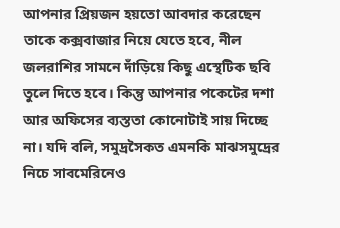আপনার প্রিয়জন হয়তো আবদার করেছেন তাকে কক্সবাজার নিয়ে যেতে হবে, নীল জলরাশির সামনে দাঁড়িয়ে কিছু এস্থেটিক ছবি তুলে দিতে হবে। কিন্তু আপনার পকেটের দশা আর অফিসের ব্যস্ততা কোনোটাই সায় দিচ্ছে না। যদি বলি, সমুদ্রসৈকত এমনকি মাঝসমুদ্রের নিচে সাবমেরিনেও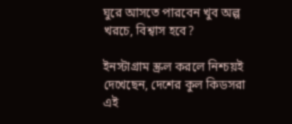ঘুরে আসতে পারবেন খুব অল্প খরচে, বিশ্বাস হবে?

ইনস্টাগ্রাম স্ক্রল করলে নিশ্চয়ই দেখেছেন, দেশের কুল কিডসরা এই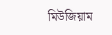মিউজিয়াম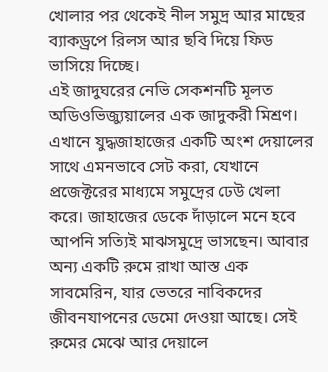খোলার পর থেকেই নীল সমুদ্র আর মাছের ব্যাকড্রপে রিলস আর ছবি দিয়ে ফিড ভাসিয়ে দিচ্ছে।
এই জাদুঘরের নেভি সেকশনটি মূলত অডিওভিজ্যুয়ালের এক জাদুকরী মিশ্রণ। এখানে যুদ্ধজাহাজের একটি অংশ দেয়ালের সাথে এমনভাবে সেট করা, যেখানে প্রজেক্টরের মাধ্যমে সমুদ্রের ঢেউ খেলা করে। জাহাজের ডেকে দাঁড়ালে মনে হবে আপনি সত্যিই মাঝসমুদ্রে ভাসছেন। আবার অন্য একটি রুমে রাখা আস্ত এক সাবমেরিন, যার ভেতরে নাবিকদের জীবনযাপনের ডেমো দেওয়া আছে। সেই রুমের মেঝে আর দেয়ালে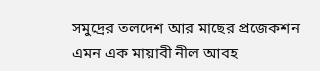সমুদ্রের তলদেশ আর মাছের প্রজেকশন এমন এক মায়াবী নীল আবহ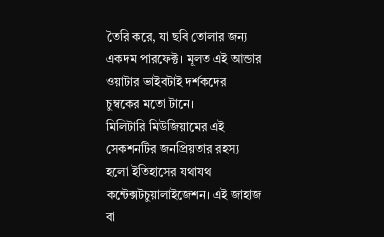তৈরি করে, যা ছবি তোলার জন্য একদম পারফেক্ট। মূলত এই আন্ডার ওয়াটার ভাইবটাই দর্শকদের চুম্বকের মতো টানে।
মিলিটারি মিউজিয়ামের এই সেকশনটির জনপ্রিয়তার রহস্য হলো ইতিহাসের যথাযথ কন্টেক্সটচুয়ালাইজেশন। এই জাহাজ বা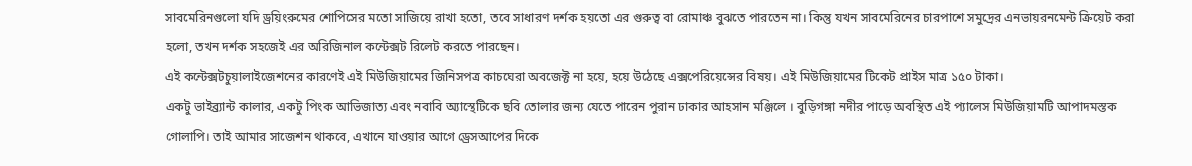সাবমেরিনগুলো যদি ড্রয়িংরুমের শোপিসের মতো সাজিয়ে রাখা হতো, তবে সাধারণ দর্শক হয়তো এর গুরুত্ব বা রোমাঞ্চ বুঝতে পারতেন না। কিন্তু যখন সাবমেরিনের চারপাশে সমুদ্রের এনভায়রনমেন্ট ক্রিয়েট করা হলো, তখন দর্শক সহজেই এর অরিজিনাল কন্টেক্সট রিলেট করতে পারছেন।
এই কন্টেক্সটচুয়ালাইজেশনের কারণেই এই মিউজিয়ামের জিনিসপত্র কাচঘেরা অবজেক্ট না হয়ে, হয়ে উঠেছে এক্সপেরিয়েন্সের বিষয়। এই মিউজিয়ামের টিকেট প্রাইস মাত্র ১৫০ টাকা।
একটু ভাইব্র্যান্ট কালার, একটু পিংক আভিজাত্য এবং নবাবি অ্যাস্থেটিকে ছবি তোলার জন্য যেতে পারেন পুরান ঢাকার আহসান মঞ্জিলে । বুড়িগঙ্গা নদীর পাড়ে অবস্থিত এই প্যালেস মিউজিয়ামটি আপাদমস্তক গোলাপি। তাই আমার সাজেশন থাকবে, এখানে যাওয়ার আগে ড্রেসআপের দিকে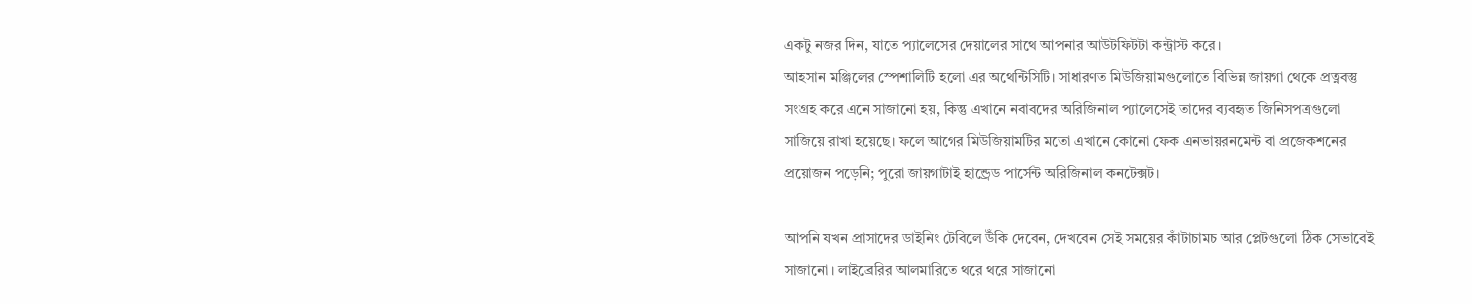একটু নজর দিন, যাতে প্যালেসের দেয়ালের সাথে আপনার আউটফিটটা কন্ট্রাস্ট করে।
আহসান মঞ্জিলের স্পেশালিটি হলো এর অথেন্টিসিটি। সাধারণত মিউজিয়ামগুলোতে বিভিন্ন জায়গা থেকে প্রত্নবস্তু সংগ্রহ করে এনে সাজানো হয়, কিন্তু এখানে নবাবদের অরিজিনাল প্যালেসেই তাদের ব্যবহৃত জিনিসপত্রগুলো সাজিয়ে রাখা হয়েছে। ফলে আগের মিউজিয়ামটির মতো এখানে কোনো ফেক এনভায়রনমেন্ট বা প্রজেকশনের প্রয়োজন পড়েনি; পুরো জায়গাটাই হান্ড্রেড পার্সেন্ট অরিজিনাল কনটেক্সট।

আপনি যখন প্রাসাদের ডাইনিং টেবিলে উঁকি দেবেন, দেখবেন সেই সময়ের কাঁটাচামচ আর প্লেটগুলো ঠিক সেভাবেই সাজানো। লাইব্রেরির আলমারিতে থরে থরে সাজানো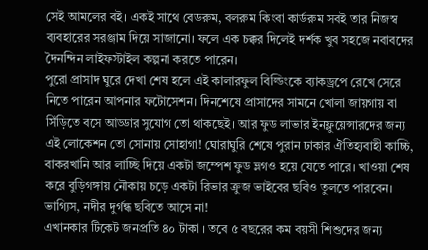সেই আমলের বই। একই সাথে বেডরুম, বলরুম কিংবা কার্ডরুম সবই তার নিজস্ব ব্যবহারের সরঞ্জাম দিয়ে সাজানো। ফলে এক চক্কর দিলেই দর্শক খুব সহজে নবাবদের দৈনন্দিন লাইফস্টাইল কল্পনা করতে পারেন।
পুরো প্রাসাদ ঘুরে দেখা শেষ হলে এই কালারফুল বিল্ডিংকে ব্যাকড্রপে রেখে সেরে নিতে পারেন আপনার ফটোসেশন। দিনশেষে প্রাসাদের সামনে খোলা জায়গায় বা সিঁড়িতে বসে আড্ডার সুযোগ তো থাকছেই। আর ফুড লাভার ইনফ্লুয়েন্সারদের জন্য এই লোকেশন তো সোনায় সোহাগা! ঘোরাঘুরি শেষে পুরান ঢাকার ঐতিহ্যবাহী কাচ্চি, বাকরখানি আর লাচ্ছি দিয়ে একটা জম্পেশ ফুড ভ্লগও হয়ে যেতে পারে। খাওয়া শেষ করে বুড়িগঙ্গায় নৌকায় চড়ে একটা রিভার ক্রুজ ভাইবের ছবিও তুলতে পারবেন। ভাগ্যিস, নদীর দুর্গন্ধ ছবিতে আসে না!
এখানকার টিকেট জনপ্রতি ৪০ টাকা । তবে ৫ বছরের কম বয়সী শিশুদের জন্য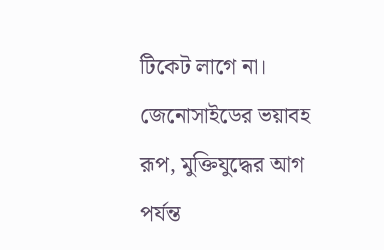টিকেট লাগে না।
জেনোসাইডের ভয়াবহ রূপ, মুক্তিযুদ্ধের আগ পর্যন্ত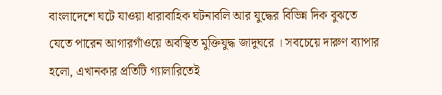বাংলাদেশে ঘটে যাওয়া ধারাবাহিক ঘটনাবলি আর যুদ্ধের বিভিন্ন দিক বুঝতে যেতে পারেন আগারগাঁওয়ে অবস্থিত মুক্তিযুদ্ধ জাদুঘরে । সবচেয়ে দারুণ ব্যাপার হলো, এখানকার প্রতিটি গ্যালারিতেই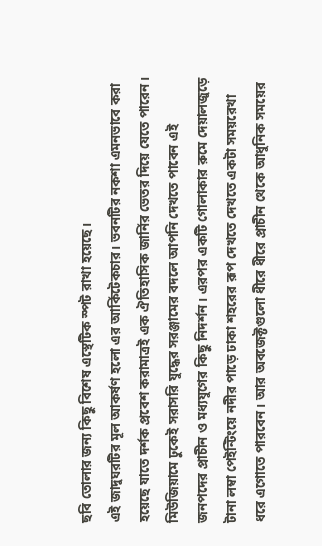ছবি তোলার জন্য কিছু বিশেষ এস্থেটিক স্পট রাখা হয়েছে।
এই জাদুঘরটির মূল আকর্ষণ হলো এর আর্কিটেকচার। ভবনটির নকশা এমনভাবে করা হয়েছে যাতে দর্শক প্রবেশ করামাত্রই এক ঐতিহাসিক জার্নির ভেতর দিয়ে যেতে পারেন। মিউজিয়ামে ঢুকেই সরাসরি যুদ্ধের সরঞ্জামের বদলে আপনি দেখতে পাবেন এই জনপদের প্রাচীন ও মধ্যযুগের কিছু নিদর্শন। এরপর একটি গোলাকার রুমে দেয়ালজুড়ে টানা লম্বা পেইন্টিংয়ে নদীর পাড়ে ঢাকা শহরের রূপ দেখতে দেখতে একটা সময়রেখা ধরে এগোতে পারবেন। আর অবজেক্টগুলো ধীরে ধীরে প্রাচীন থেকে আধুনিক সময়ের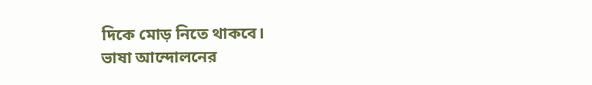দিকে মোড় নিতে থাকবে।
ভাষা আন্দোলনের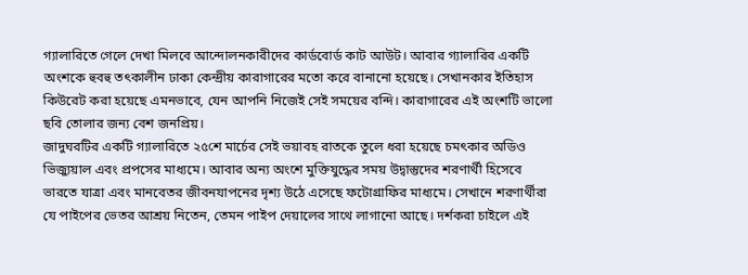গ্যালারিতে গেলে দেখা মিলবে আন্দোলনকারীদের কার্ডবোর্ড কাট আউট। আবার গ্যালারির একটি অংশকে হুবহু তৎকালীন ঢাকা কেন্দ্রীয় কারাগারের মতো করে বানানো হয়েছে। সেখানকার ইতিহাস কিউরেট করা হয়েছে এমনভাবে, যেন আপনি নিজেই সেই সময়ের বন্দি। কারাগারের এই অংশটি ভালো ছবি তোলার জন্য বেশ জনপ্রিয়।
জাদুঘরটির একটি গ্যালারিতে ২৫শে মার্চের সেই ভয়াবহ রাতকে তুলে ধরা হয়েছে চমৎকার অডিও ভিজ্যুয়াল এবং প্রপসের মাধ্যমে। আবার অন্য অংশে মুক্তিযুদ্ধের সময় উদ্বাস্তুদের শরণার্থী হিসেবে ভারতে যাত্রা এবং মানবেতর জীবনযাপনের দৃশ্য উঠে এসেছে ফটোগ্রাফির মাধ্যমে। সেখানে শরণার্থীরা যে পাইপের ভেতর আশ্রয় নিতেন, তেমন পাইপ দেয়ালের সাথে লাগানো আছে। দর্শকরা চাইলে এই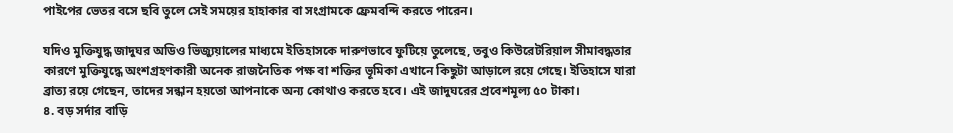পাইপের ভেতর বসে ছবি তুলে সেই সময়ের হাহাকার বা সংগ্রামকে ফ্রেমবন্দি করতে পারেন।

যদিও মুক্তিযুদ্ধ জাদুঘর অডিও ভিজ্যুয়ালের মাধ্যমে ইতিহাসকে দারুণভাবে ফুটিয়ে তুলেছে, তবুও কিউরেটরিয়াল সীমাবদ্ধতার কারণে মুক্তিযুদ্ধে অংশগ্রহণকারী অনেক রাজনৈতিক পক্ষ বা শক্তির ভূমিকা এখানে কিছুটা আড়ালে রয়ে গেছে। ইতিহাসে যারা ব্রাত্য রয়ে গেছেন, তাদের সন্ধান হয়তো আপনাকে অন্য কোথাও করতে হবে। এই জাদুঘরের প্রবেশমূল্য ৫০ টাকা।
৪. বড় সর্দার বাড়ি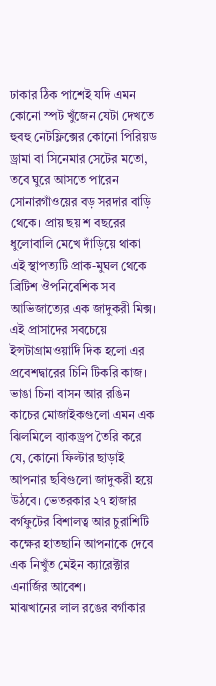ঢাকার ঠিক পাশেই যদি এমন কোনো স্পট খুঁজেন যেটা দেখতে হুবহু নেটফ্লিক্সের কোনো পিরিয়ড ড্রামা বা সিনেমার সেটের মতো, তবে ঘুরে আসতে পারেন সোনারগাঁওয়ের বড় সরদার বাড়ি থেকে। প্রায় ছয় শ বছরের ধুলোবালি মেখে দাঁড়িয়ে থাকা এই স্থাপত্যটি প্রাক-মুঘল থেকে ব্রিটিশ ঔপনিবেশিক সব আভিজাত্যের এক জাদুকরী মিক্স।
এই প্রাসাদের সবচেয়ে ইন্সটাগ্রামওয়ার্দি দিক হলো এর প্রবেশদ্বারের চিনি টিকরি কাজ। ভাঙা চিনা বাসন আর রঙিন কাচের মোজাইকগুলো এমন এক ঝিলমিলে ব্যাকড্রপ তৈরি করে যে, কোনো ফিল্টার ছাড়াই আপনার ছবিগুলো জাদুকরী হয়ে উঠবে। ভেতরকার ২৭ হাজার বর্গফুটের বিশালত্ব আর চুরাশিটি কক্ষের হাতছানি আপনাকে দেবে এক নিখুঁত মেইন ক্যারেক্টার এনার্জির আবেশ।
মাঝখানের লাল রঙের বর্গাকার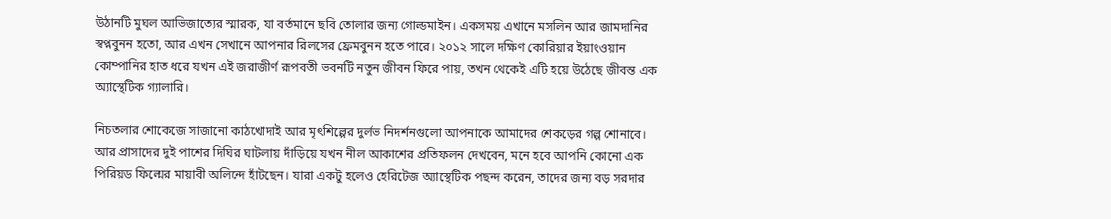উঠানটি মুঘল আভিজাত্যের স্মারক, যা বর্তমানে ছবি তোলার জন্য গোল্ডমাইন। একসময় এখানে মসলিন আর জামদানির স্বপ্নবুনন হতো, আর এখন সেখানে আপনার রিলসের ফ্রেমবুনন হতে পারে। ২০১২ সালে দক্ষিণ কোরিয়ার ইয়াংওয়ান কোম্পানির হাত ধরে যখন এই জরাজীর্ণ রূপবতী ভবনটি নতুন জীবন ফিরে পায়, তখন থেকেই এটি হয়ে উঠেছে জীবন্ত এক অ্যাস্থেটিক গ্যালারি।

নিচতলার শোকেজে সাজানো কাঠখোদাই আর মৃৎশিল্পের দুর্লভ নিদর্শনগুলো আপনাকে আমাদের শেকড়ের গল্প শোনাবে। আর প্রাসাদের দুই পাশের দিঘির ঘাটলায় দাঁড়িয়ে যখন নীল আকাশের প্রতিফলন দেখবেন, মনে হবে আপনি কোনো এক পিরিয়ড ফিল্মের মায়াবী অলিন্দে হাঁটছেন। যারা একটু হলেও হেরিটেজ অ্যাস্থেটিক পছন্দ করেন, তাদের জন্য বড় সরদার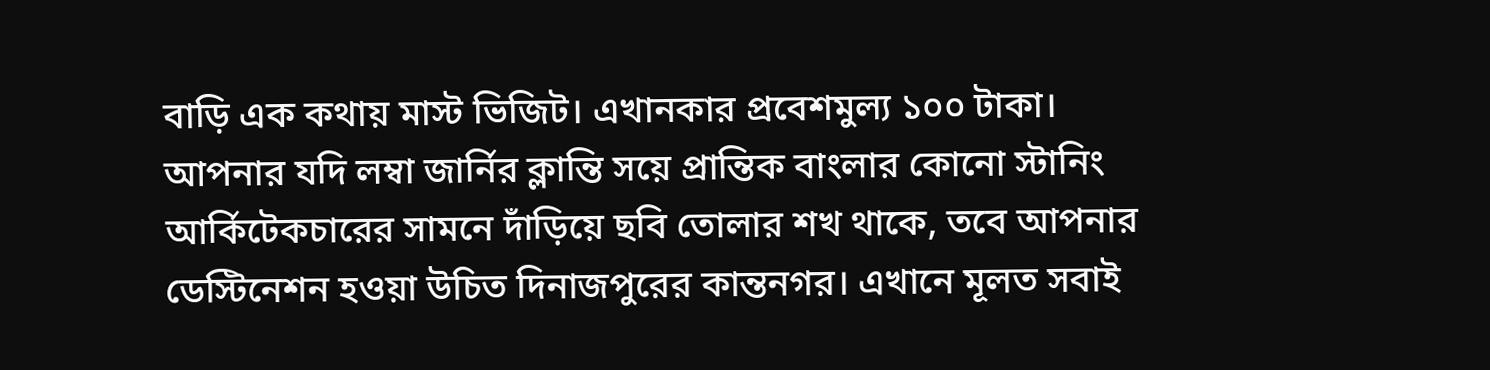বাড়ি এক কথায় মাস্ট ভিজিট। এখানকার প্রবেশমুল্য ১০০ টাকা।
আপনার যদি লম্বা জার্নির ক্লান্তি সয়ে প্রান্তিক বাংলার কোনো স্টানিং আর্কিটেকচারের সামনে দাঁড়িয়ে ছবি তোলার শখ থাকে, তবে আপনার ডেস্টিনেশন হওয়া উচিত দিনাজপুরের কান্তনগর। এখানে মূলত সবাই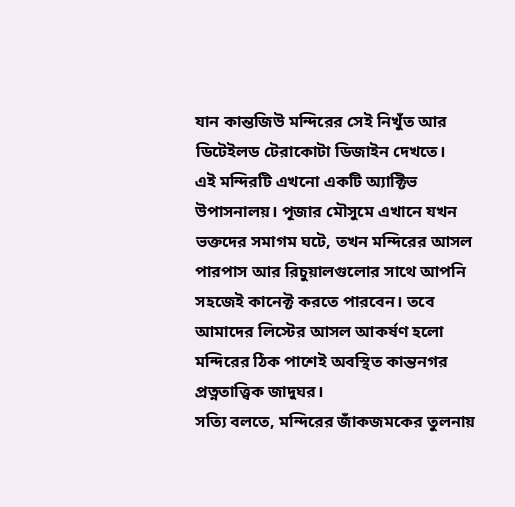যান কান্তজিউ মন্দিরের সেই নিখুঁত আর ডিটেইলড টেরাকোটা ডিজাইন দেখতে।
এই মন্দিরটি এখনো একটি অ্যাক্টিভ উপাসনালয়। পূজার মৌসুমে এখানে যখন ভক্তদের সমাগম ঘটে, তখন মন্দিরের আসল পারপাস আর রিচুয়ালগুলোর সাথে আপনি সহজেই কানেক্ট করতে পারবেন। তবে আমাদের লিস্টের আসল আকর্ষণ হলো মন্দিরের ঠিক পাশেই অবস্থিত কান্তনগর প্রত্নতাত্ত্বিক জাদুঘর।
সত্যি বলতে, মন্দিরের জাঁকজমকের তুলনায়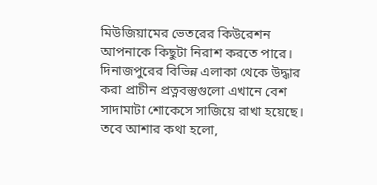মিউজিয়ামের ভেতরের কিউরেশন আপনাকে কিছুটা নিরাশ করতে পারে। দিনাজপুরের বিভিন্ন এলাকা থেকে উদ্ধার করা প্রাচীন প্রত্নবস্তুগুলো এখানে বেশ সাদামাটা শোকেসে সাজিয়ে রাখা হয়েছে। তবে আশার কথা হলো,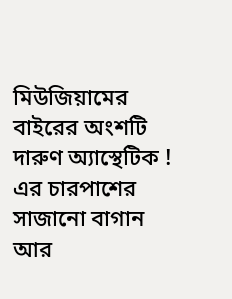মিউজিয়ামের বাইরের অংশটি দারুণ অ্যাস্থেটিক ! এর চারপাশের সাজানো বাগান আর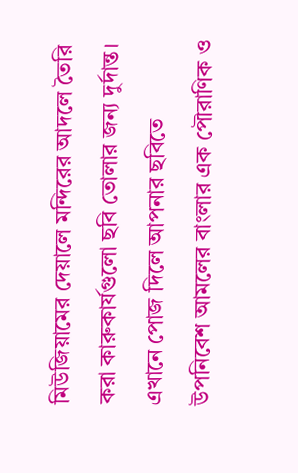মিউজিয়ামের দেয়ালে মন্দিরের আদলে তৈরি করা কারুকার্যগুলো ছবি তোলার জন্য দুর্দান্ত। এখানে পোজ দিলে আপনার ছবিতে উপনিবেশ আমলের বাংলার এক পৌরাণিক ও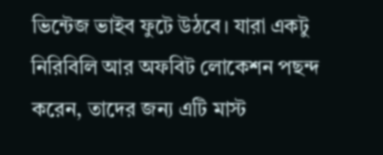ভিন্টেজ ভাইব ফুটে উঠবে। যারা একটু নিরিবিলি আর অফবিট লোকেশন পছন্দ করেন, তাদের জন্য এটি মাস্ট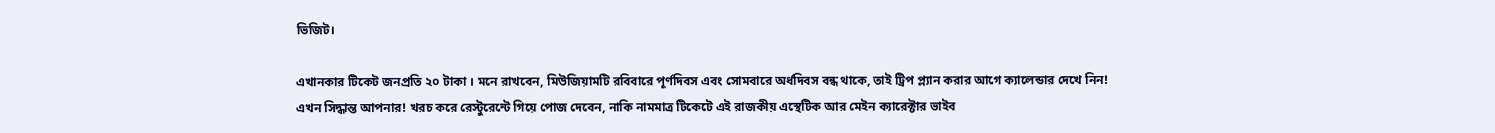ভিজিট।

এখানকার টিকেট জনপ্রতি ২০ টাকা । মনে রাখবেন, মিউজিয়ামটি রবিবারে পূর্ণদিবস এবং সোমবারে অর্ধদিবস বন্ধ থাকে, তাই ট্রিপ প্ল্যান করার আগে ক্যালেন্ডার দেখে নিন!
এখন সিদ্ধান্ত আপনার! খরচ করে রেস্টুরেন্টে গিয়ে পোজ দেবেন, নাকি নামমাত্র টিকেটে এই রাজকীয় এস্থেটিক আর মেইন ক্যারেক্টার ভাইব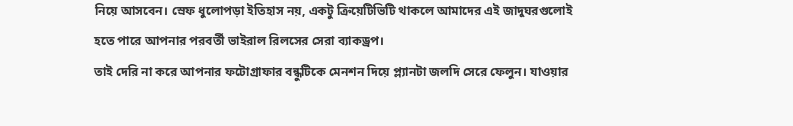নিয়ে আসবেন। স্রেফ ধুলোপড়া ইতিহাস নয়, একটু ক্রিয়েটিভিটি থাকলে আমাদের এই জাদুঘরগুলোই হতে পারে আপনার পরবর্তী ভাইরাল রিলসের সেরা ব্যাকড্রপ।
তাই দেরি না করে আপনার ফটোগ্রাফার বন্ধুটিকে মেনশন দিয়ে প্ল্যানটা জলদি সেরে ফেলুন। যাওয়ার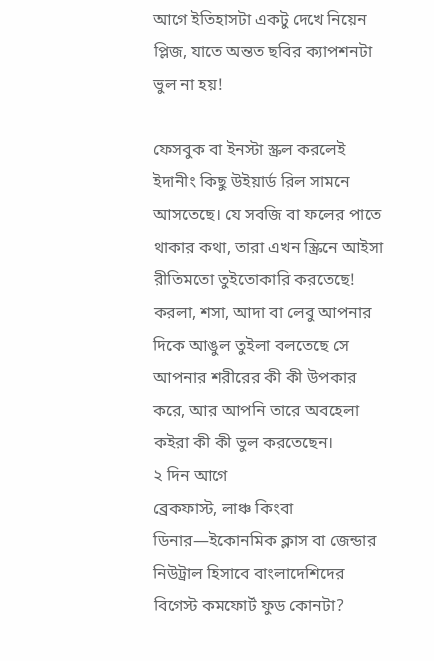আগে ইতিহাসটা একটু দেখে নিয়েন প্লিজ, যাতে অন্তত ছবির ক্যাপশনটা ভুল না হয়!

ফেসবুক বা ইনস্টা স্ক্রল করলেই ইদানীং কিছু উইয়ার্ড রিল সামনে আসতেছে। যে সবজি বা ফলের পাতে থাকার কথা, তারা এখন স্ক্রিনে আইসা রীতিমতো তুইতোকারি করতেছে! করলা, শসা, আদা বা লেবু আপনার দিকে আঙুল তুইলা বলতেছে সে আপনার শরীরের কী কী উপকার করে, আর আপনি তারে অবহেলা কইরা কী কী ভুল করতেছেন।
২ দিন আগে
ব্রেকফাস্ট, লাঞ্চ কিংবা ডিনার—ইকোনমিক ক্লাস বা জেন্ডার নিউট্রাল হিসাবে বাংলাদেশিদের বিগেস্ট কমফোর্ট ফুড কোনটা?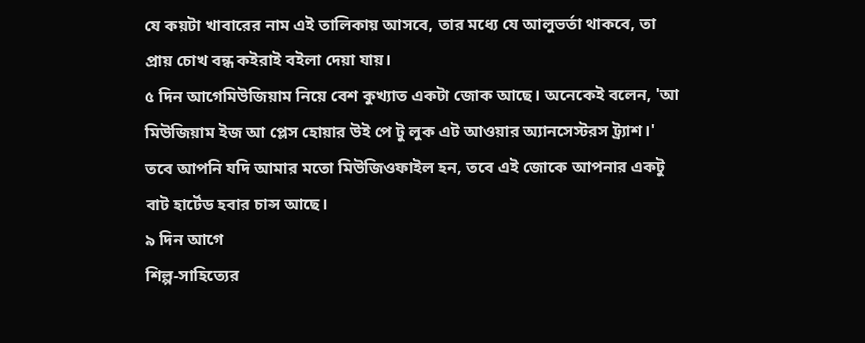যে কয়টা খাবারের নাম এই তালিকায় আসবে, তার মধ্যে যে আলুভর্তা থাকবে, তা প্রায় চোখ বন্ধ কইরাই বইলা দেয়া যায়।
৫ দিন আগেমিউজিয়াম নিয়ে বেশ কুখ্যাত একটা জোক আছে। অনেকেই বলেন, 'আ মিউজিয়াম ইজ আ প্লেস হোয়ার উই পে টু লুক এট আওয়ার অ্যানসেস্টরস ট্র্যাশ।' তবে আপনি যদি আমার মতো মিউজিওফাইল হন, তবে এই জোকে আপনার একটু বাট হার্টেড হবার চান্স আছে।
৯ দিন আগে
শিল্প-সাহিত্যের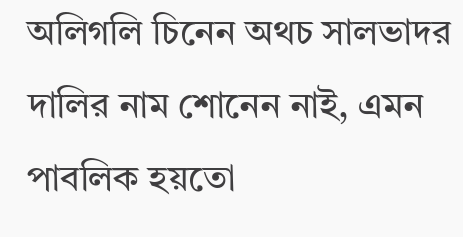অলিগলি চিনেন অথচ সালভাদর দালির নাম শোনেন নাই, এমন পাবলিক হয়তো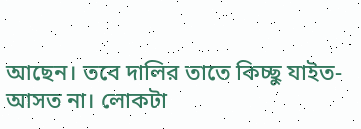আছেন। তবে দালির তাতে কিচ্ছু যাইত-আসত না। লোকটা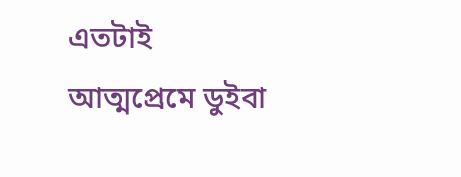এতটাই আত্মপ্রেমে ডুইবা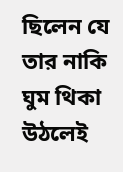ছিলেন যে তার নাকি ঘুম থিকা উঠলেই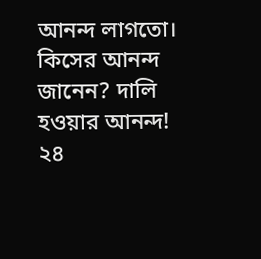আনন্দ লাগতো। কিসের আনন্দ জানেন? দালি হওয়ার আনন্দ!
২৪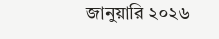জানুয়ারি ২০২৬